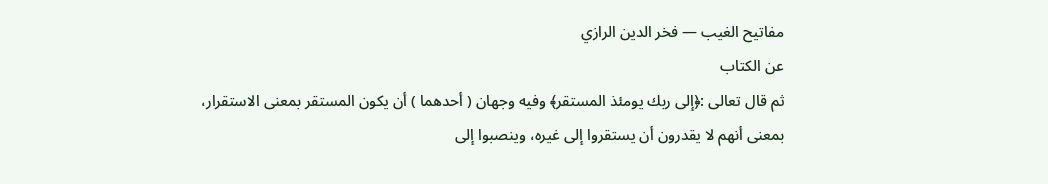مفاتيح الغيب — فخر الدين الرازي
عن الكتاب
ثم قال تعالى :﴿إلى ربك يومئذ المستقر﴾ وفيه وجهان ( أحدهما ) أن يكون المستقر بمعنى الاستقرار، بمعنى أنهم لا يقدرون أن يستقروا إلى غيره، وينصبوا إلى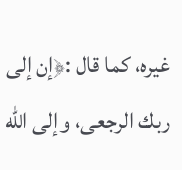غيره، كما قال :﴿إن إلى ربك الرجعى، وإلى الله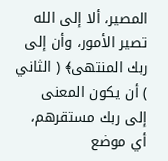المصير، ألا إلى الله تصير الأمور، وأن إلى ربك المنتهى﴾ ( الثاني ) أن يكون المعنى إلى ربك مستقرهم، أي موضع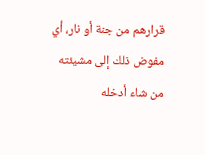قرارهم من جنة أو نار، أي مفوض ذلك إلى مشيئته من شاء أدخله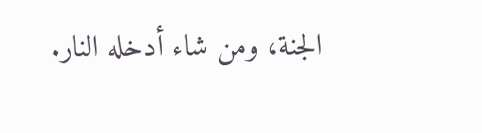الجنة، ومن شاء أدخله النار.